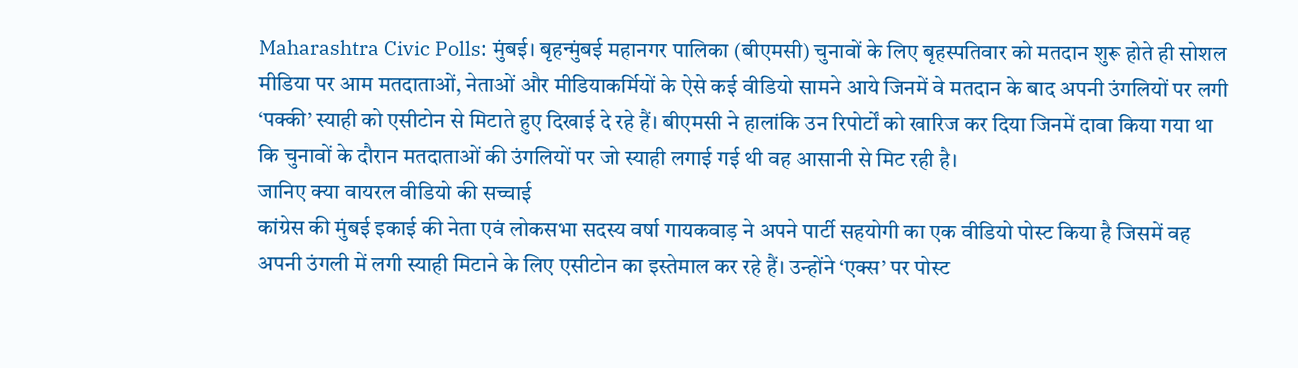Maharashtra Civic Polls: मुंबई। बृहन्मुंबई महानगर पालिका (बीएमसी) चुनावों के लिए बृहस्पतिवार को मतदान शुरू होते ही सोशल मीडिया पर आम मतदाताओं, नेताओं और मीडियाकर्मियों के ऐसे कई वीडियो सामने आये जिनमें वे मतदान के बाद अपनी उंगलियों पर लगी ‘पक्की’ स्याही को एसीटोन से मिटाते हुए दिखाई दे रहे हैं। बीएमसी ने हालांकि उन रिपोर्टों को खारिज कर दिया जिनमें दावा किया गया था कि चुनावों के दौरान मतदाताओं की उंगलियों पर जो स्याही लगाई गई थी वह आसानी से मिट रही है।
जानिए क्या वायरल वीडियो की सच्चाई
कांग्रेस की मुंबई इकाई की नेता एवं लोकसभा सदस्य वर्षा गायकवाड़ ने अपने पार्टी सहयोगी का एक वीडियो पोस्ट किया है जिसमें वह अपनी उंगली में लगी स्याही मिटाने के लिए एसीटोन का इस्तेमाल कर रहे हैं। उन्होंने ‘एक्स’ पर पोस्ट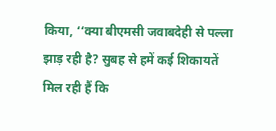किया, ‘‘क्या बीएमसी जवाबदेही से पल्ला झाड़ रही है? सुबह से हमें कई शिकायतें मिल रही हैं कि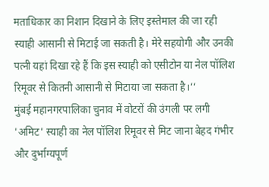मताधिकार का निशान दिखाने के लिए इस्तेमाल की जा रही स्याही आसानी से मिटाई जा सकती है। मेरे सहयोगी और उनकी पत्नी यहां दिखा रहे हैं कि इस स्याही को एसीटोन या नेल पॉलिश रिमूवर से कितनी आसानी से मिटाया जा सकता है।’’
मुंबई महानगरपालिका चुनाव में वोटरों की उंगली पर लगी 'अमिट' स्याही का नेल पॉलिश रिमूवर से मिट जाना बेहद गंभीर और दुर्भाग्यपूर्ण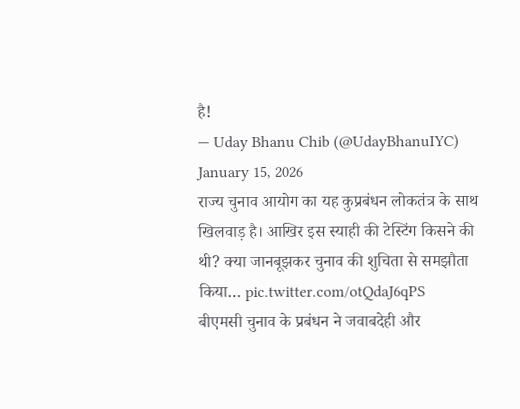है!
— Uday Bhanu Chib (@UdayBhanuIYC) January 15, 2026
राज्य चुनाव आयोग का यह कुप्रबंधन लोकतंत्र के साथ खिलवाड़ है। आखिर इस स्याही की टेस्टिंग किसने की थी? क्या जानबूझकर चुनाव की शुचिता से समझौता किया… pic.twitter.com/otQdaJ6qPS
बीएमसी चुनाव के प्रबंधन ने जवाबदेही और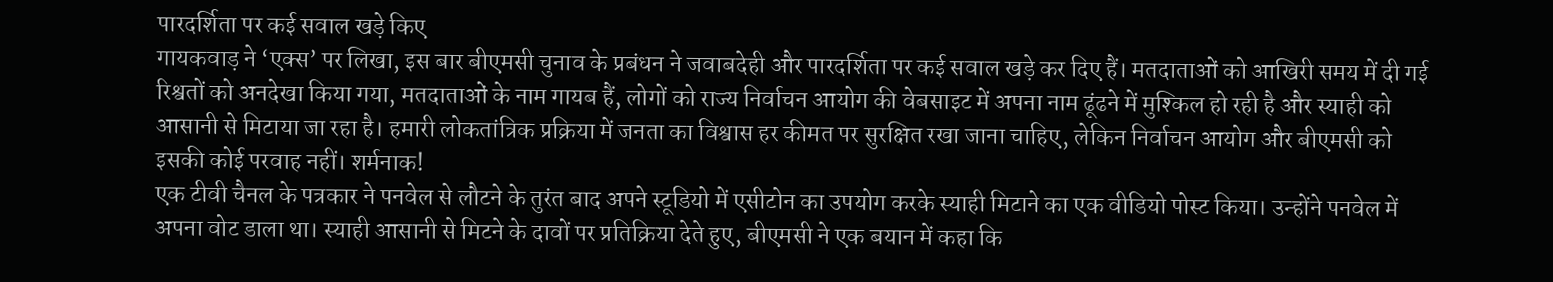पारदर्शिता पर कई सवाल खड़े किए
गायकवाड़ ने ‘एक्स’ पर लिखा, इस बार बीएमसी चुनाव के प्रबंधन ने जवाबदेही और पारदर्शिता पर कई सवाल खड़े कर दिए हैं। मतदाताओं को आखिरी समय में दी गई रिश्वतों को अनदेखा किया गया, मतदाताओं के नाम गायब हैं, लोगों को राज्य निर्वाचन आयोग की वेबसाइट में अपना नाम ढूंढने में मुश्किल हो रही है और स्याही को आसानी से मिटाया जा रहा है। हमारी लोकतांत्रिक प्रक्रिया में जनता का विश्वास हर कीमत पर सुरक्षित रखा जाना चाहिए, लेकिन निर्वाचन आयोग और बीएमसी को इसकी कोई परवाह नहीं। शर्मनाक!
एक टीवी चैनल के पत्रकार ने पनवेल से लौटने के तुरंत बाद अपने स्टूडियो में एसीटोन का उपयोग करके स्याही मिटाने का एक वीडियो पोस्ट किया। उन्होंने पनवेल में अपना वोट डाला था। स्याही आसानी से मिटने के दावों पर प्रतिक्रिया देते हुए, बीएमसी ने एक बयान में कहा कि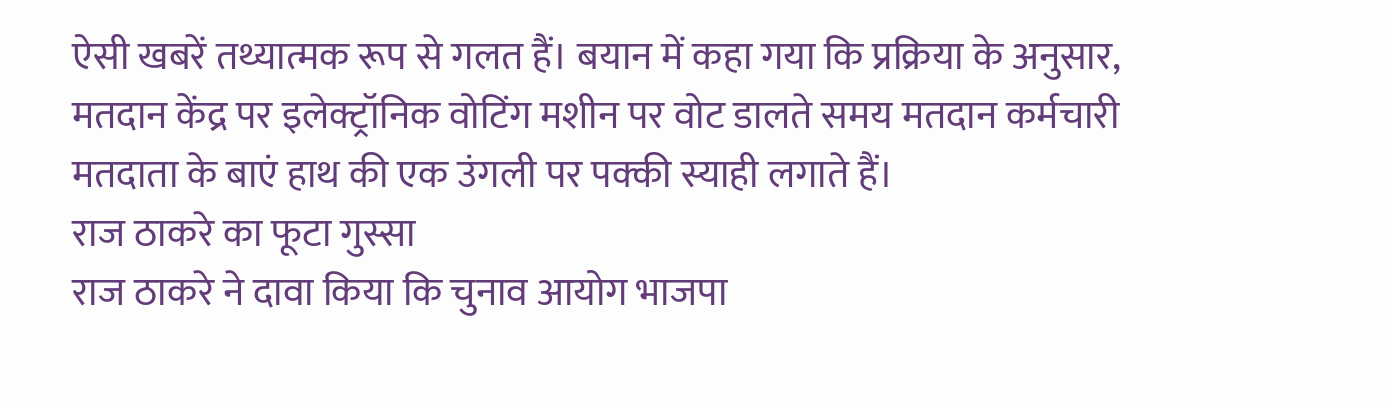ऐसी खबरें तथ्यात्मक रूप से गलत हैं। बयान में कहा गया कि प्रक्रिया के अनुसार, मतदान केंद्र पर इलेक्ट्रॉनिक वोटिंग मशीन पर वोट डालते समय मतदान कर्मचारी मतदाता के बाएं हाथ की एक उंगली पर पक्की स्याही लगाते हैं।
राज ठाकरे का फूटा गुस्सा
राज ठाकरे ने दावा किया कि चुनाव आयोग भाजपा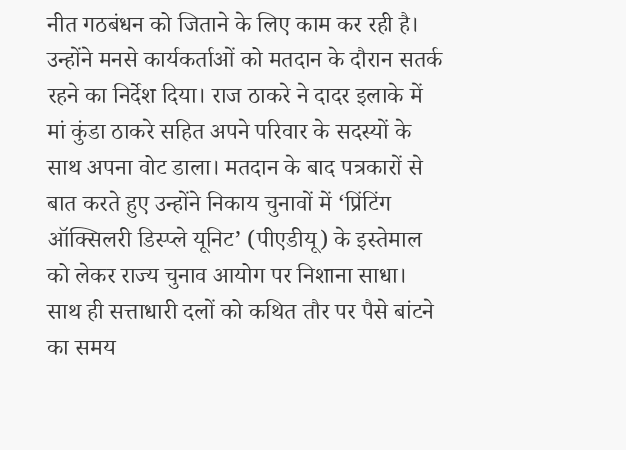नीत गठबंधन को जिताने के लिए काम कर रही है। उन्होंने मनसे कार्यकर्ताओं को मतदान के दौरान सतर्क रहने का निर्देश दिया। राज ठाकरे ने दादर इलाके में मां कुंडा ठाकरे सहित अपने परिवार के सदस्यों के साथ अपना वोट डाला। मतदान के बाद पत्रकारों से बात करते हुए उन्होंने निकाय चुनावों में ‘प्रिंटिंग ऑक्सिलरी डिस्प्ले यूनिट’ (पीएडीयू) के इस्तेमाल को लेकर राज्य चुनाव आयोग पर निशाना साधा। साथ ही सत्ताधारी दलों को कथित तौर पर पैसे बांटने का समय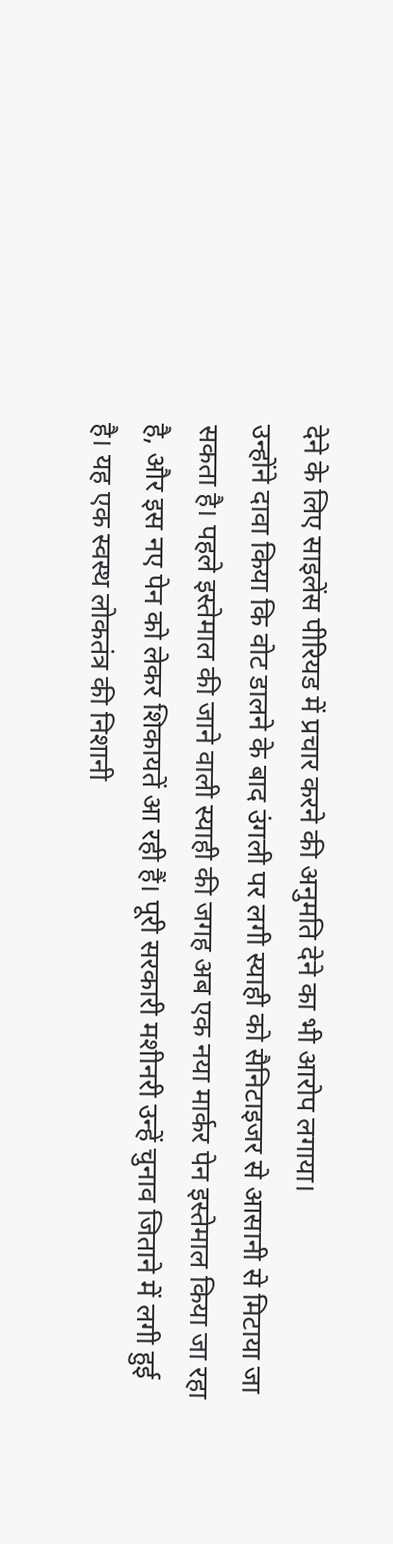देने के लिए साइलेंस पीरियड में प्रचार करने की अनुमति देने का भी आरोप लगाया।
उन्होंने दावा किया कि वोट डालने के बाद उंगली पर लगी स्याही को सैनिटाइजर से आसानी से मिटाया जा सकता है। पहले इस्तेमाल की जाने वाली स्याही की जगह अब एक नया मार्कर पेन इस्तेमाल किया जा रहा है, और इस नए पेन को लेकर शिकायतें आ रही हैं। पूरी सरकारी मशीनरी उन्हें चुनाव जिताने में लगी हुई है। यह एक स्वस्थ लोकतंत्र की निशानी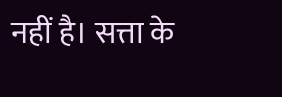नहीं है। सत्ता के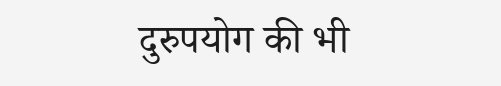दुरुपयोग की भी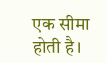एक सीमा होती है।